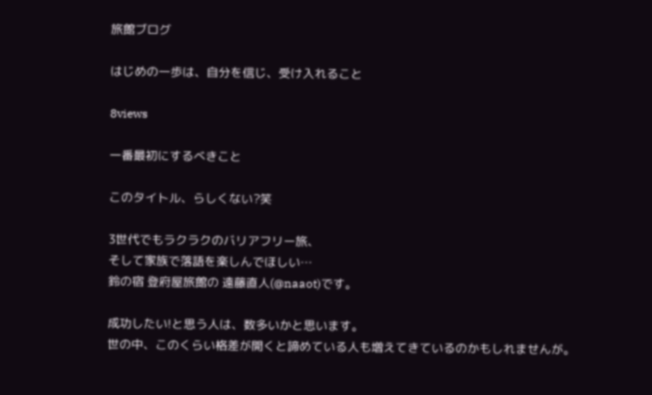旅館ブログ

はじめの一歩は、自分を信じ、受け入れること

8views

一番最初にするべきこと

このタイトル、らしくない?笑

3世代でもラクラクのバリアフリー旅、
そして家族で落語を楽しんでほしい…
鈴の宿 登府屋旅館の 遠藤直人(@naaot)です。

成功したい!と思う人は、数多いかと思います。
世の中、このくらい格差が開くと諦めている人も増えてきているのかもしれませんが。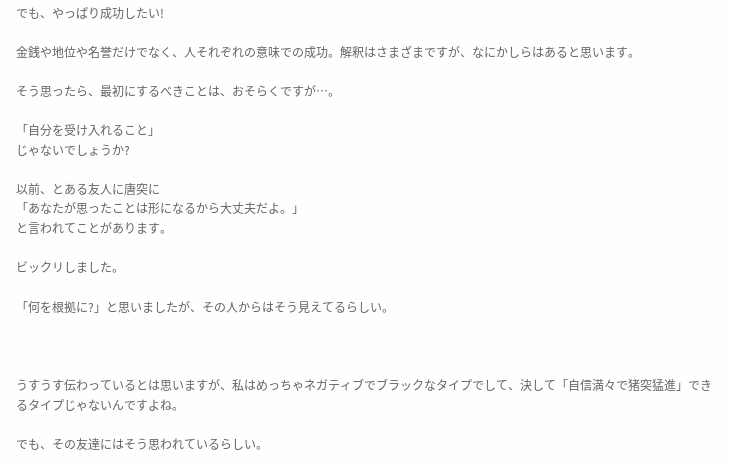でも、やっぱり成功したい!

金銭や地位や名誉だけでなく、人それぞれの意味での成功。解釈はさまざまですが、なにかしらはあると思います。

そう思ったら、最初にするべきことは、おそらくですが…。

「自分を受け入れること」
じゃないでしょうか?

以前、とある友人に唐突に
「あなたが思ったことは形になるから大丈夫だよ。」
と言われてことがあります。

ビックリしました。

「何を根拠に?」と思いましたが、その人からはそう見えてるらしい。



うすうす伝わっているとは思いますが、私はめっちゃネガティブでブラックなタイプでして、決して「自信満々で猪突猛進」できるタイプじゃないんですよね。

でも、その友達にはそう思われているらしい。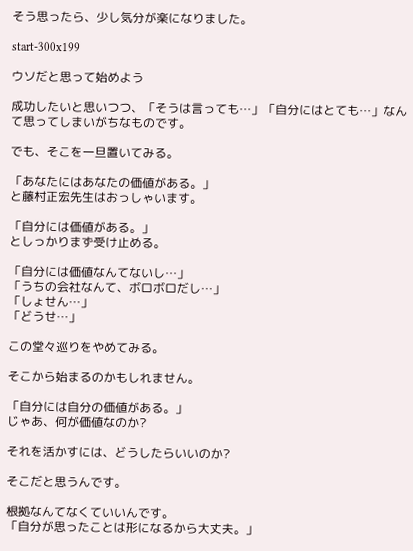そう思ったら、少し気分が楽になりました。

start-300x199

ウソだと思って始めよう

成功したいと思いつつ、「そうは言っても…」「自分にはとても…」なんて思ってしまいがちなものです。

でも、そこを一旦置いてみる。

「あなたにはあなたの価値がある。」
と藤村正宏先生はおっしゃいます。

「自分には価値がある。」
としっかりまず受け止める。

「自分には価値なんてないし…」
「うちの会社なんて、ボロボロだし…」
「しょせん…」
「どうせ…」

この堂々巡りをやめてみる。

そこから始まるのかもしれません。

「自分には自分の価値がある。」
じゃあ、何が価値なのか?

それを活かすには、どうしたらいいのか?

そこだと思うんです。

根拠なんてなくていいんです。
「自分が思ったことは形になるから大丈夫。」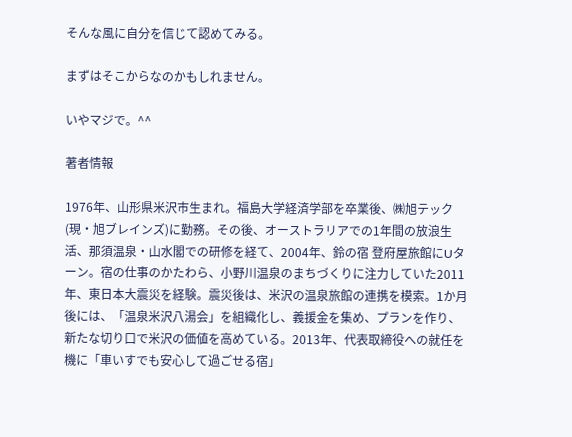そんな風に自分を信じて認めてみる。

まずはそこからなのかもしれません。

いやマジで。^^

著者情報

1976年、山形県米沢市生まれ。福島大学経済学部を卒業後、㈱旭テック(現・旭ブレインズ)に勤務。その後、オーストラリアでの1年間の放浪生活、那須温泉・山水閣での研修を経て、2004年、鈴の宿 登府屋旅館にUターン。宿の仕事のかたわら、小野川温泉のまちづくりに注力していた2011年、東日本大震災を経験。震災後は、米沢の温泉旅館の連携を模索。1か月後には、「温泉米沢八湯会」を組織化し、義援金を集め、プランを作り、新たな切り口で米沢の価値を高めている。2013年、代表取締役への就任を機に「車いすでも安心して過ごせる宿」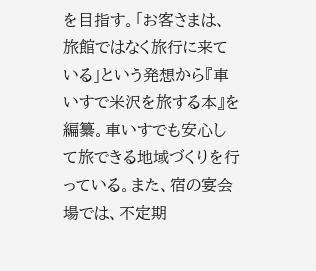を目指す。「お客さまは、旅館ではなく旅行に来ている」という発想から『車いすで米沢を旅する本』を編纂。車いすでも安心して旅できる地域づくりを行っている。また、宿の宴会場では、不定期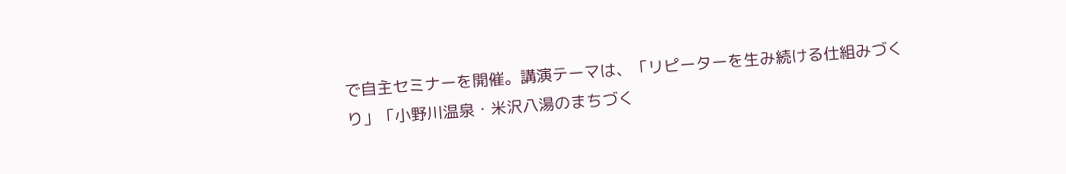で自主セミナーを開催。講演テーマは、「リピーターを生み続ける仕組みづくり」「小野川温泉・米沢八湯のまちづく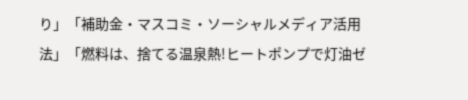り」「補助金・マスコミ・ソーシャルメディア活用法」「燃料は、捨てる温泉熱!ヒートポンプで灯油ゼ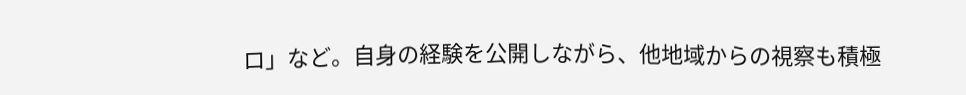ロ」など。自身の経験を公開しながら、他地域からの視察も積極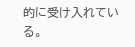的に受け入れている。